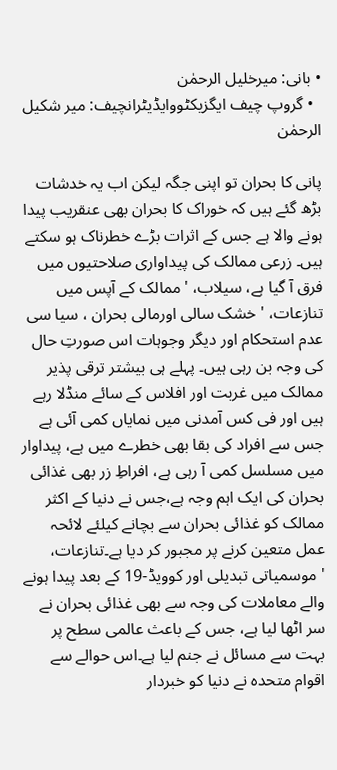• بانی: میرخلیل الرحمٰن
  • گروپ چیف ایگزیکٹووایڈیٹرانچیف: میر شکیل الرحمٰن

پانی کا بحران تو اپنی جگہ لیکن اب یہ خدشات بڑھ گئے ہیں کہ خوراک کا بحران بھی عنقریب پیدا ہونے والا ہے جس کے اثرات بڑے خطرناک ہو سکتے ہیں۔ زرعی ممالک کی پیداواری صلاحتیوں میں فرق آ گیا ہے، سیلاب، 'ممالک کے آپس میں تنازعات، ' خشک سالی اورمالی بحران ، سیا سی عدم استحکام اور دیگر وجوہات اس صورتِ حال کی وجہ بن رہی ہیں۔ پہلے ہی بیشتر ترقی پذیر ممالک میں غربت اور افلاس کے سائے منڈلا رہے ہیں اور فی کس آمدنی میں نمایاں کمی آئی ہے جس سے افراد کی بقا بھی خطرے میں ہے، پیداوار میں مسلسل کمی آ رہی ہے، افراطِ زر بھی غذائی بحران کی ایک اہم وجہ ہے،جس نے دنیا کے اکثر ممالک کو غذائی بحران سے بچانے کیلئے لائحہ عمل متعین کرنے پر مجبور کر دیا ہے۔تنازعات، 'موسمیاتی تبدیلی اور کوویڈ-19 کے بعد پیدا ہونے والے معاملات کی وجہ سے بھی غذائی بحران نے سر اٹھا لیا ہے، جس کے باعث عالمی سطح پر بہت سے مسائل نے جنم لیا ہے۔اس حوالے سے اقوام متحدہ نے دنیا کو خبردار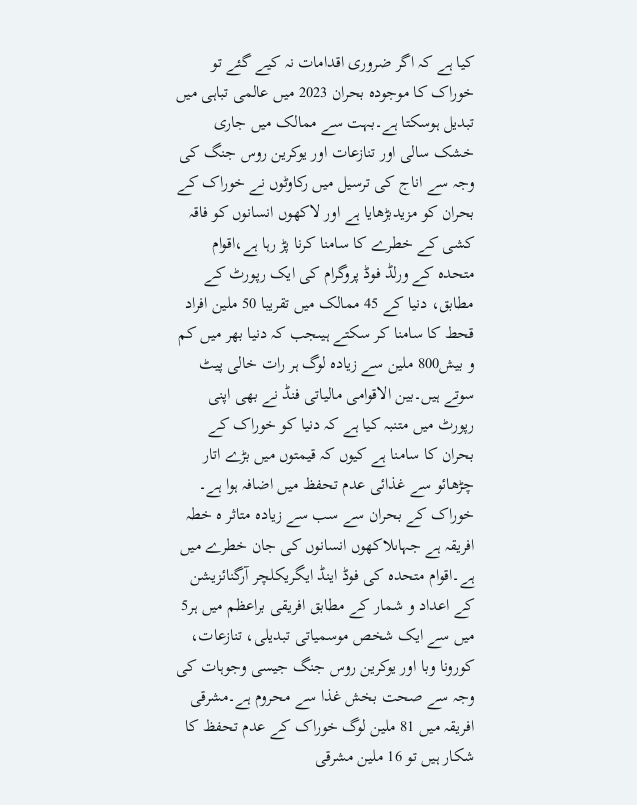کیا ہے کہ اگر ضروری اقدامات نہ کیے گئے تو خوراک کا موجودہ بحران 2023 میں عالمی تباہی میں تبدیل ہوسکتا ہے۔بہت سے ممالک میں جاری خشک سالی اور تنازعات اور یوکرین روس جنگ کی وجہ سے اناج کی ترسیل میں رکاوٹوں نے خوراک کے بحران کو مزیدبڑھایا ہے اور لاکھوں انسانوں کو فاقہ کشی کے خطرے کا سامنا کرنا پڑ رہا ہے،اقوام متحدہ کے ورلڈ فوڈ پروگرام کی ایک رپورٹ کے مطابق، دنیا کے 45 ممالک میں تقریبا 50 ملین افراد قحط کا سامنا کر سکتے ہیںجب کہ دنیا بھر میں کم و بیش800 ملین سے زیادہ لوگ ہر رات خالی پیٹ سوتے ہیں۔بین الاقوامی مالیاتی فنڈ نے بھی اپنی رپورٹ میں متنبہ کیا ہے کہ دنیا کو خوراک کے بحران کا سامنا ہے کیوں کہ قیمتوں میں بڑے اتار چڑھائو سے غذائی عدم تحفظ میں اضافہ ہوا ہے۔ خوراک کے بحران سے سب سے زیادہ متاثر ہ خطہ افریقہ ہے جہاںلاکھوں انسانوں کی جان خطرے میں ہے۔اقوام متحدہ کی فوڈ اینڈ ایگریکلچر آرگنائزیشن کے اعداد و شمار کے مطابق افریقی براعظم میں ہر5 میں سے ایک شخص موسمیاتی تبدیلی، تنازعات، کورونا وبا اور یوکرین روس جنگ جیسی وجوہات کی وجہ سے صحت بخش غذا سے محروم ہے۔مشرقی افریقہ میں 81 ملین لوگ خوراک کے عدم تحفظ کا شکار ہیں تو 16 ملین مشرقی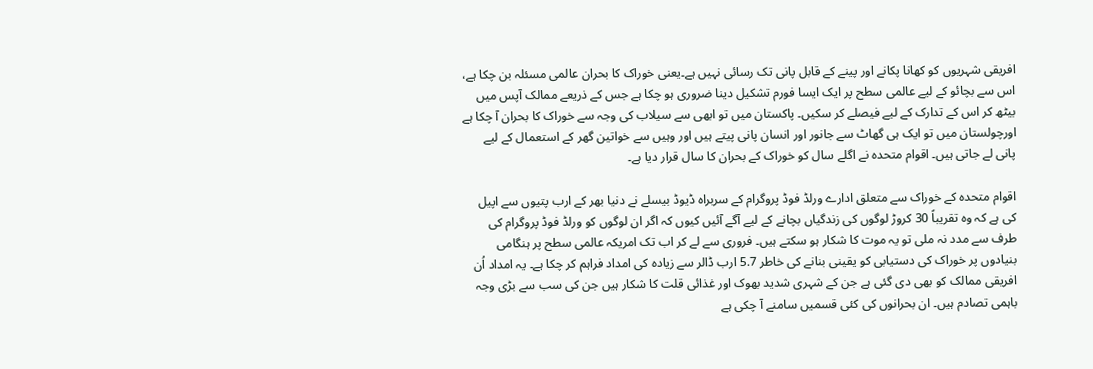افریقی شہریوں کو کھانا پکانے اور پینے کے قابل پانی تک رسائی نہیں ہے۔یعنی خوراک کا بحران عالمی مسئلہ بن چکا ہے، اس سے بچائو کے لیے عالمی سطح پر ایک ایسا فورم تشکیل دینا ضروری ہو چکا ہے جس کے ذریعے ممالک آپس میں بیٹھ کر اس کے تدارک کے لیے فیصلے کر سکیں۔ پاکستان میں تو ابھی سے سیلاب کی وجہ سے خوراک کا بحران آ چکا ہے اورچولستان میں تو ایک ہی گھاٹ سے جانور اور انسان پانی پیتے ہیں اور وہیں سے خواتین گھر کے استعمال کے لیے پانی لے جاتی ہیں۔ اقوام متحدہ نے اگلے سال کو خوراک کے بحران کا سال قرار دیا ہے۔

اقوام متحدہ کے خوراک سے متعلق ادارے ورلڈ فوڈ پروگرام کے سربراہ ڈیوڈ بیسلے نے دنیا بھر کے ارب پتیوں سے اپیل کی ہے کہ وہ تقریباً 30 کروڑ لوگوں کی زندگیاں بچانے کے لیے آگے آئیں کیوں کہ اگر ان لوگوں کو ورلڈ فوڈ پروگرام کی طرف سے مدد نہ ملی تو یہ موت کا شکار ہو سکتے ہیں۔ فروری سے لے کر اب تک امریکہ عالمی سطح پر ہنگامی بنیادوں پر خوراک کی دستیابی کو یقینی بنانے کی خاطر 5.7 ارب ڈالر سے زیادہ کی امداد فراہم کر چکا ہے۔ یہ امداد اُن افریقی ممالک کو بھی دی گئی ہے جن کے شہری شدید بھوک اور غذائی قلت کا شکار ہیں جن کی سب سے بڑی وجہ باہمی تصادم ہیں۔ ان بحرانوں کی کئی قسمیں سامنے آ چکی ہے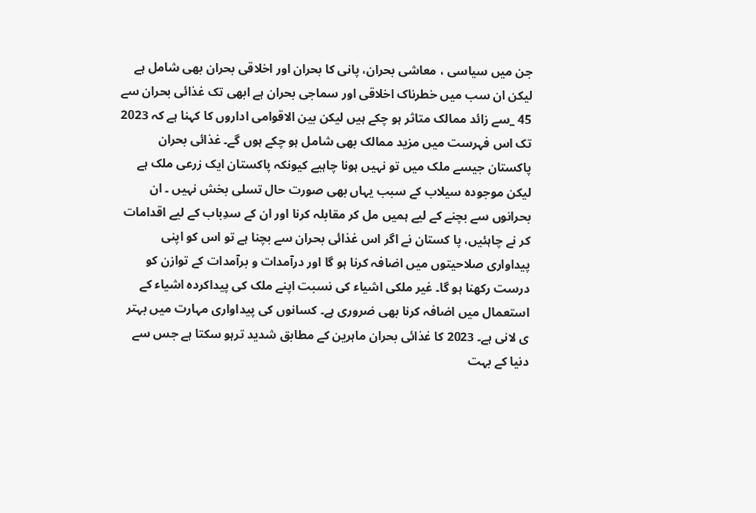جن میں سیاسی ، معاشی بحران، پانی کا بحران اور اخلاقی بحران بھی شامل ہے لیکن ان سب میں خطرناک اخلاقی اور سماجی بحران ہے ابھی تک غذائی بحران سے 45 _سے زائد ممالک متاثر ہو چکے ہیں لیکن بین الاقوامی اداروں کا کہنا ہے کہ 2023 تک اس فہرست میں مزید ممالک بھی شامل ہو چکے ہوں گے۔ غذائی بحران پاکستان جیسے ملک میں تو نہیں ہونا چاہیے کیونکہ پاکستان ایک زرعی ملک ہے لیکن موجودہ سیلاب کے سبب یہاں بھی صورت حال تسلی بخش نہیں ۔ ان بحرانوں سے بچنے کے لیے ہمیں مل کر مقابلہ کرنا اور ان کے سدِباب کے لیے اقدامات کر نے چاہئیں، پا کستان نے اگر اس غذائی بحران سے بچنا ہے تو اس کو اپنی پیداواری صلاحیتوں میں اضافہ کرنا ہو گا اور درآمدات و برآمدات کے توازن کو درست رکھنا ہو گا۔ غیر ملکی اشیاء کی نسبت اپنے ملک کی پیداکردہ اشیاء کے استعمال میں اضافہ کرنا بھی ضروری ہے۔ کسانوں کی پیداواری مہارت میں بہتر ی لانی ہے۔ 2023 کا غذائی بحران ماہرین کے مطابق شدید ترہو سکتا ہے جس سے دنیا کے بہت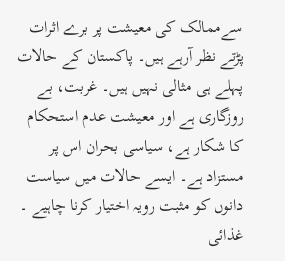سےممالک کی معیشت پر برے اثرات پڑتے نظر آرہے ہیں۔ پاکستان کے حالات پہلے ہی مثالی نہیں ہیں۔ غربت، بے روزگاری ہے اور معیشت عدم استحکام کا شکار ہے، سیاسی بحران اس پر مستزاد ہے۔ ایسے حالات میں سیاست دانوں کو مثبت رویہ اختیار کرنا چاہیے ۔ غذائی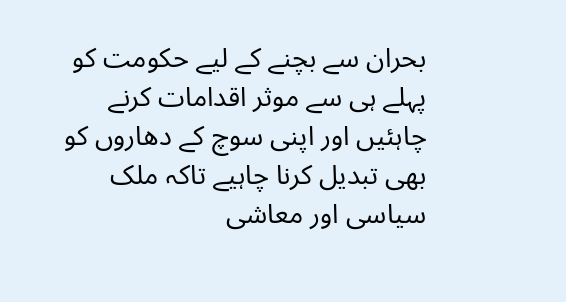بحران سے بچنے کے لیے حکومت کو پہلے ہی سے موثر اقدامات کرنے چاہئیں اور اپنی سوچ کے دھاروں کو بھی تبدیل کرنا چاہیے تاکہ ملک سیاسی اور معاشی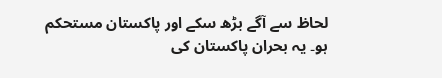لحاظ سے آگے بڑھ سکے اور پاکستان مستحکم ہو۔ یہ بحران پاکستان کی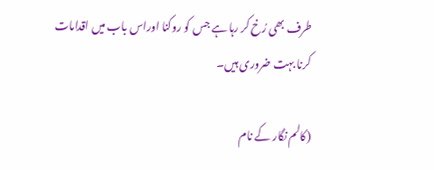طرف بھی رُخ کر رہا ہے جس کو روکنا اوراس باب میں اقدامات کرنا بہت ضروری ہیں۔

(کالم نگار کے نام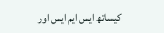کیساتھ ایس ایم ایس اور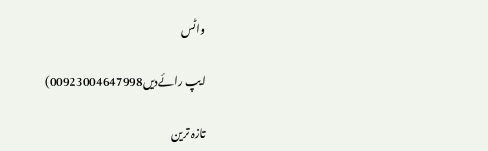واٹس

ایپ رائےدیں00923004647998)

تازہ ترین